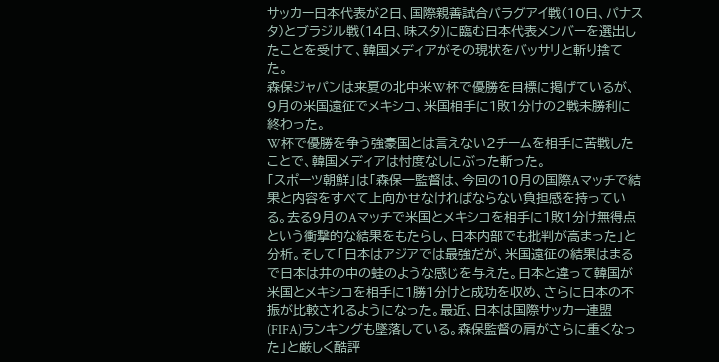サッカー日本代表が2日、国際親善試合パラグアイ戦(10日、パナスタ)とブラジル戦(14日、味スタ)に臨む日本代表メンバーを選出したことを受けて、韓国メディアがその現状をバッサリと斬り捨てた。
森保ジャパンは来夏の北中米W杯で優勝を目標に掲げているが、9月の米国遠征でメキシコ、米国相手に1敗1分けの2戦未勝利に終わった。
W杯で優勝を争う強豪国とは言えない2チームを相手に苦戦したことで、韓国メディアは忖度なしにぶった斬った。
「スポーツ朝鮮」は「森保一監督は、今回の10月の国際Aマッチで結果と内容をすべて上向かせなければならない負担感を持っている。去る9月のAマッチで米国とメキシコを相手に1敗1分け無得点という衝撃的な結果をもたらし、日本内部でも批判が高まった」と分析。そして「日本はアジアでは最強だが、米国遠征の結果はまるで日本は井の中の蛙のような感じを与えた。日本と違って韓国が米国とメキシコを相手に1勝1分けと成功を収め、さらに日本の不振が比較されるようになった。最近、日本は国際サッカー連盟(FIFA)ランキングも墜落している。森保監督の肩がさらに重くなった」と厳しく酷評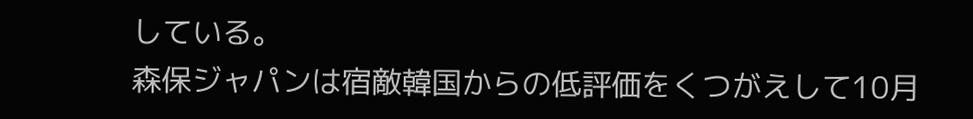している。
森保ジャパンは宿敵韓国からの低評価をくつがえして10月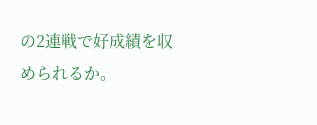の2連戦で好成績を収められるか。